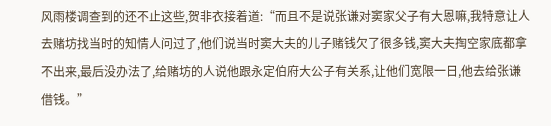风雨楼调查到的还不止这些,贺非衣接着道:“而且不是说张谦对窦家父子有大恩嘛,我特意让人去赌坊找当时的知情人问过了,他们说当时窦大夫的儿子赌钱欠了很多钱,窦大夫掏空家底都拿不出来,最后没办法了,给赌坊的人说他跟永定伯府大公子有关系,让他们宽限一日,他去给张谦借钱。”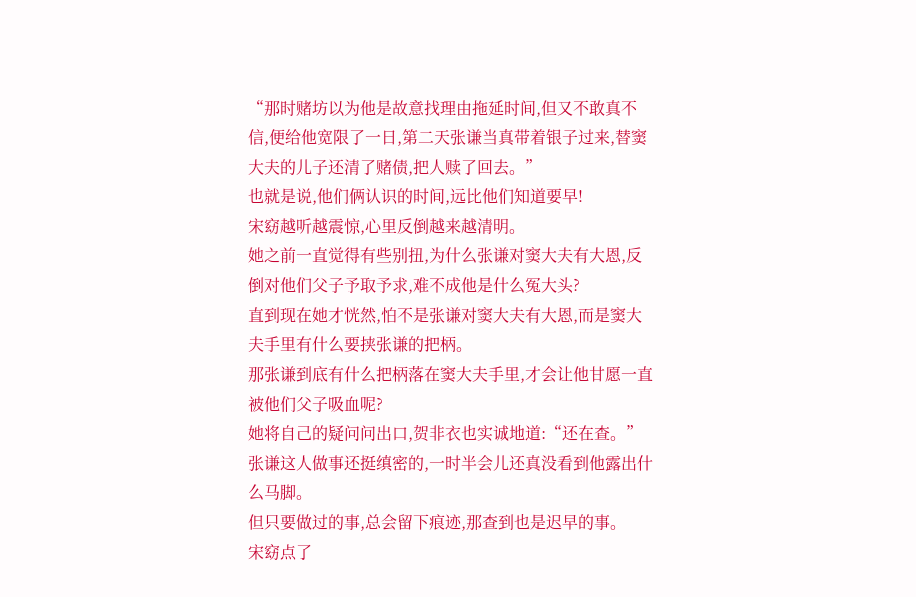“那时赌坊以为他是故意找理由拖延时间,但又不敢真不信,便给他宽限了一日,第二天张谦当真带着银子过来,替窦大夫的儿子还清了赌债,把人赎了回去。”
也就是说,他们俩认识的时间,远比他们知道要早!
宋窈越听越震惊,心里反倒越来越清明。
她之前一直觉得有些别扭,为什么张谦对窦大夫有大恩,反倒对他们父子予取予求,难不成他是什么冤大头?
直到现在她才恍然,怕不是张谦对窦大夫有大恩,而是窦大夫手里有什么要挟张谦的把柄。
那张谦到底有什么把柄落在窦大夫手里,才会让他甘愿一直被他们父子吸血呢?
她将自己的疑问问出口,贺非衣也实诚地道:“还在查。”
张谦这人做事还挺缜密的,一时半会儿还真没看到他露出什么马脚。
但只要做过的事,总会留下痕迹,那查到也是迟早的事。
宋窈点了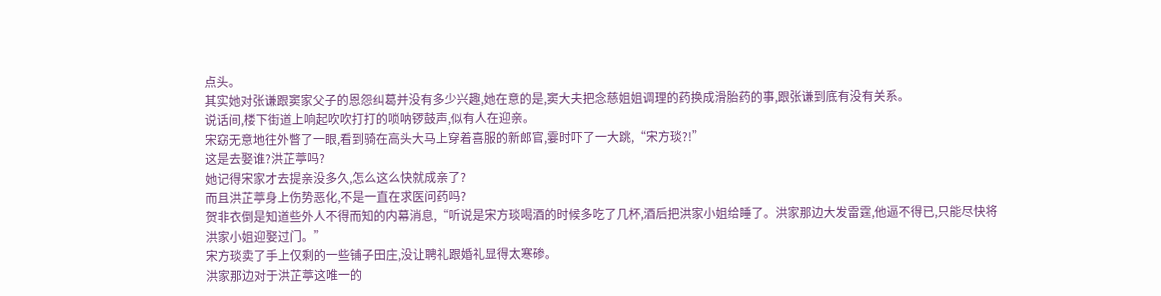点头。
其实她对张谦跟窦家父子的恩怨纠葛并没有多少兴趣,她在意的是,窦大夫把念慈姐姐调理的药换成滑胎药的事,跟张谦到底有没有关系。
说话间,楼下街道上响起吹吹打打的唢呐锣鼓声,似有人在迎亲。
宋窈无意地往外瞥了一眼,看到骑在高头大马上穿着喜服的新郎官,霎时吓了一大跳,“宋方琰?!”
这是去娶谁?洪芷葶吗?
她记得宋家才去提亲没多久,怎么这么快就成亲了?
而且洪芷葶身上伤势恶化,不是一直在求医问药吗?
贺非衣倒是知道些外人不得而知的内幕消息,“听说是宋方琰喝酒的时候多吃了几杯,酒后把洪家小姐给睡了。洪家那边大发雷霆,他逼不得已,只能尽快将洪家小姐迎娶过门。”
宋方琰卖了手上仅剩的一些铺子田庄,没让聘礼跟婚礼显得太寒碜。
洪家那边对于洪芷葶这唯一的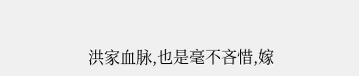洪家血脉,也是毫不吝惜,嫁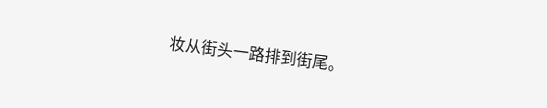妆从街头一路排到街尾。